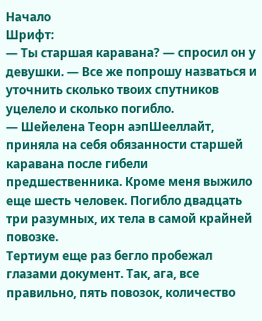Начало
Шрифт:
— Ты старшая каравана? — спросил он у девушки. — Все же попрошу назваться и уточнить сколько твоих спутников уцелело и сколько погибло.
— Шейелена Теорн аэпШееллайт, приняла на себя обязанности старшей каравана после гибели предшественника. Кроме меня выжило еще шесть человек. Погибло двадцать три разумных, их тела в самой крайней повозке.
Тертиум еще раз бегло пробежал глазами документ. Так, ага, все правильно, пять повозок, количество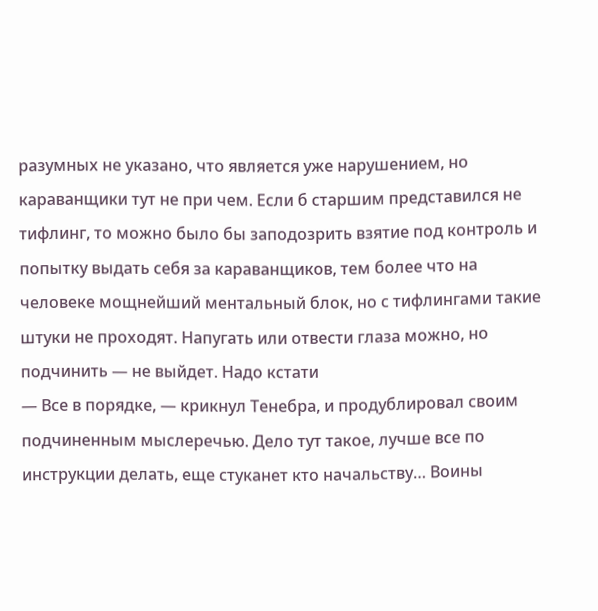разумных не указано, что является уже нарушением, но караванщики тут не при чем. Если б старшим представился не тифлинг, то можно было бы заподозрить взятие под контроль и попытку выдать себя за караванщиков, тем более что на человеке мощнейший ментальный блок, но с тифлингами такие штуки не проходят. Напугать или отвести глаза можно, но подчинить — не выйдет. Надо кстати
— Все в порядке, — крикнул Тенебра, и продублировал своим подчиненным мыслеречью. Дело тут такое, лучше все по инструкции делать, еще стуканет кто начальству… Воины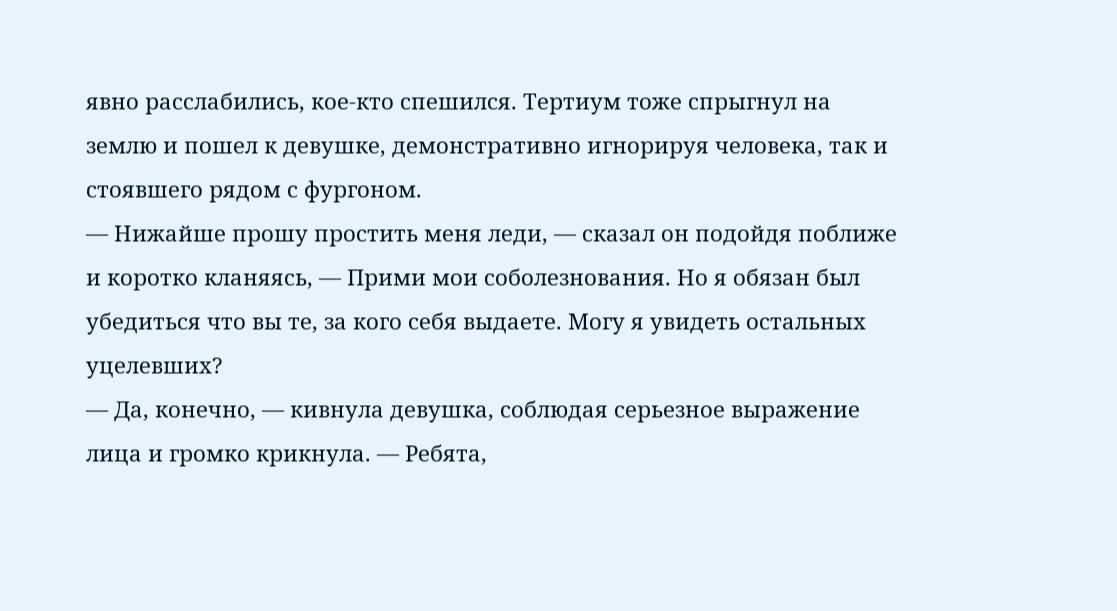явно расслабились, кое-кто спешился. Тертиум тоже спрыгнул на землю и пошел к девушке, демонстративно игнорируя человека, так и стоявшего рядом с фургоном.
— Нижайше прошу простить меня леди, — сказал он подойдя поближе и коротко кланяясь, — Прими мои соболезнования. Но я обязан был убедиться что вы те, за кого себя выдаете. Могу я увидеть остальных уцелевших?
— Да, конечно, — кивнула девушка, соблюдая серьезное выражение лица и громко крикнула. — Ребята,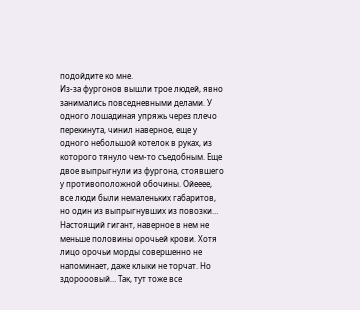подойдите ко мне.
Из-за фургонов вышли трое людей, явно занимались повседневными делами. У одного лошадиная упряжь через плечо перекинута, чинил наверное, еще у одного небольшой котелок в руках, из которого тянуло чем-то съедобным. Еще двое выпрыгнули из фургона, стоявшего у противоположной обочины. Ойееее, все люди были немаленьких габаритов, но один из выпрыгнувших из повозки… Настоящий гигант, наверное в нем не меньше половины орочьей крови. Хотя лицо орочьи морды совершенно не напоминает, даже клыки не торчат. Но здорооовый… Так, тут тоже все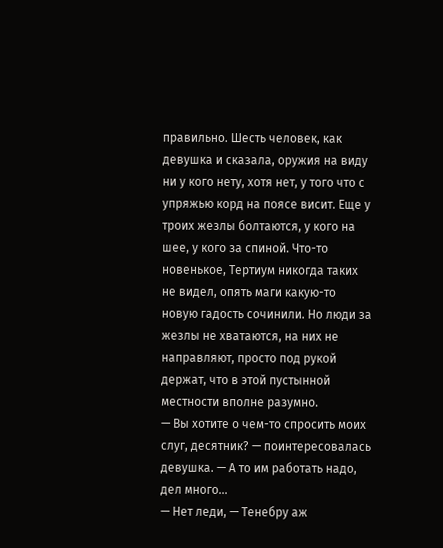правильно. Шесть человек, как девушка и сказала, оружия на виду ни у кого нету, хотя нет, у того что с упряжью корд на поясе висит. Еще у троих жезлы болтаются, у кого на шее, у кого за спиной. Что-то новенькое, Тертиум никогда таких не видел, опять маги какую-то новую гадость сочинили. Но люди за жезлы не хватаются, на них не направляют, просто под рукой держат, что в этой пустынной местности вполне разумно.
— Вы хотите о чем-то спросить моих слуг, десятник? — поинтересовалась девушка. — А то им работать надо, дел много…
— Нет леди, — Тенебру аж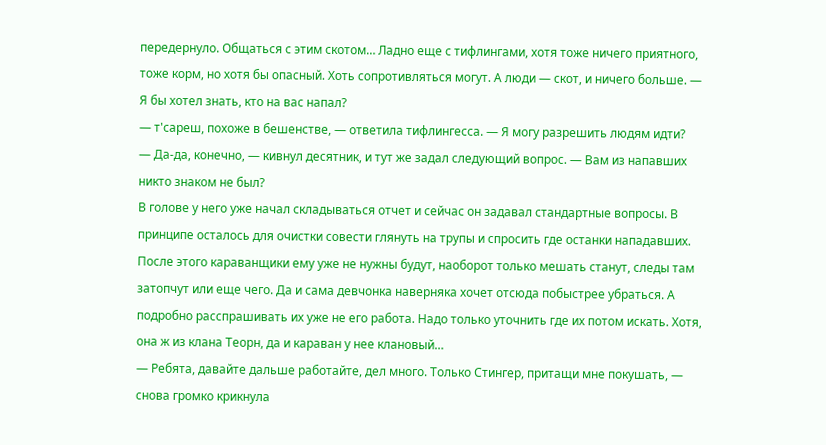передернуло. Общаться с этим скотом… Ладно еще с тифлингами, хотя тоже ничего приятного, тоже корм, но хотя бы опасный. Хоть сопротивляться могут. А люди — скот, и ничего больше. — Я бы хотел знать, кто на вас напал?
— т'сареш, похоже в бешенстве, — ответила тифлингесса. — Я могу разрешить людям идти?
— Да-да, конечно, — кивнул десятник, и тут же задал следующий вопрос. — Вам из напавших никто знаком не был?
В голове у него уже начал складываться отчет и сейчас он задавал стандартные вопросы. В принципе осталось для очистки совести глянуть на трупы и спросить где останки нападавших. После этого караванщики ему уже не нужны будут, наоборот только мешать станут, следы там затопчут или еще чего. Да и сама девчонка наверняка хочет отсюда побыстрее убраться. А подробно расспрашивать их уже не его работа. Надо только уточнить где их потом искать. Хотя, она ж из клана Теорн, да и караван у нее клановый…
— Ребята, давайте дальше работайте, дел много. Только Стингер, притащи мне покушать, — снова громко крикнула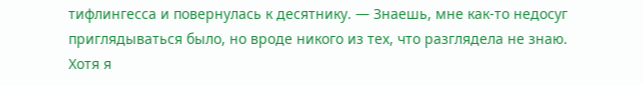тифлингесса и повернулась к десятнику. — Знаешь, мне как-то недосуг приглядываться было, но вроде никого из тех, что разглядела не знаю. Хотя я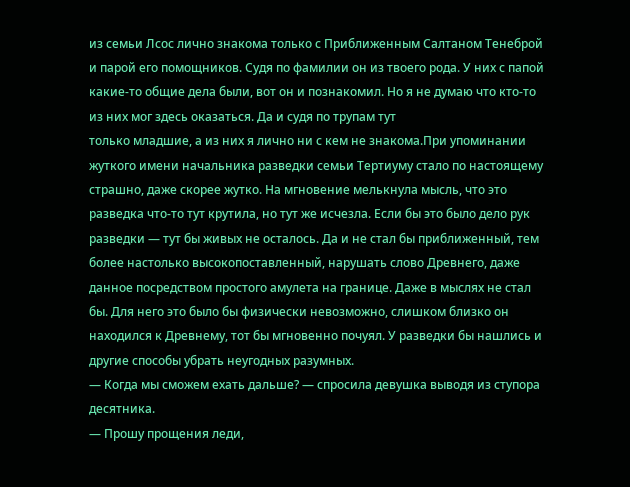из семьи Лсос лично знакома только с Приближенным Салтаном Тенеброй и парой его помощников. Судя по фамилии он из твоего рода. У них с папой какие-то общие дела были, вот он и познакомил. Но я не думаю что кто-то из них мог здесь оказаться. Да и судя по трупам тут
только младшие, а из них я лично ни с кем не знакома.При упоминании жуткого имени начальника разведки семьи Тертиуму стало по настоящему страшно, даже скорее жутко. На мгновение мелькнула мысль, что это разведка что-то тут крутила, но тут же исчезла. Если бы это было дело рук разведки — тут бы живых не осталось. Да и не стал бы приближенный, тем более настолько высокопоставленный, нарушать слово Древнего, даже данное посредством простого амулета на границе. Даже в мыслях не стал бы. Для него это было бы физически невозможно, слишком близко он находился к Древнему, тот бы мгновенно почуял. У разведки бы нашлись и другие способы убрать неугодных разумных.
— Когда мы сможем ехать дальше? — спросила девушка выводя из ступора десятника.
— Прошу прощения леди,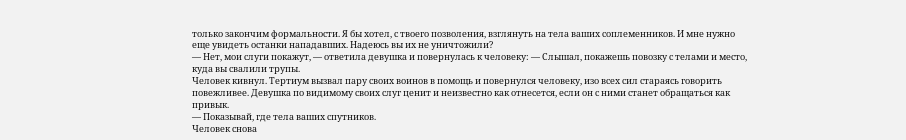только закончим формальности. Я бы хотел, с твоего позволения, взглянуть на тела ваших соплеменников. И мне нужно еще увидеть останки нападавших. Надеюсь вы их не уничтожили?
— Нет, мои слуги покажут, — ответила девушка и повернулась к человеку: — Слышал, покажешь повозку с телами и место, куда вы свалили трупы.
Человек кивнул. Тертиум вызвал пару своих воинов в помощь и повернулся человеку, изо всех сил стараясь говорить повежливее. Девушка по видимому своих слуг ценит и неизвестно как отнесется, если он с ними станет обращаться как привык.
— Показывай, где тела ваших спутников.
Человек снова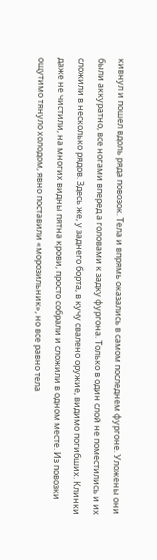кивнул и пошел вдоль ряда повозок. Тела и впрямь оказались в самом последнем фургоне. Уложены они были аккуратно, все ногами вперед а головами к задку фургона. Только в один слой не поместились и их сложили в несколько рядов. Здесь же, у заднего борта, в кучу свалено оружие, видимо погибших. Клинки даже не чистили, на многих видны пятна крови, просто собрали и сложили в одном месте. Из повозки ощутимо тянуло холодом, явно поставили «морозильник», но все равно тела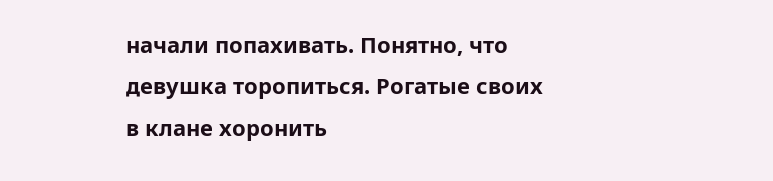начали попахивать. Понятно, что девушка торопиться. Рогатые своих в клане хоронить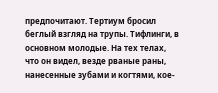предпочитают. Тертиум бросил беглый взгляд на трупы. Тифлинги, в основном молодые. На тех телах, что он видел, везде рваные раны, нанесенные зубами и когтями, кое-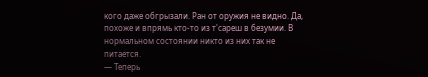кого даже обгрызали. Ран от оружия не видно. Да, похоже и впрямь кто-то из т'сареш в безумии. В нормальном состоянии никто из них так не питается.
— Теперь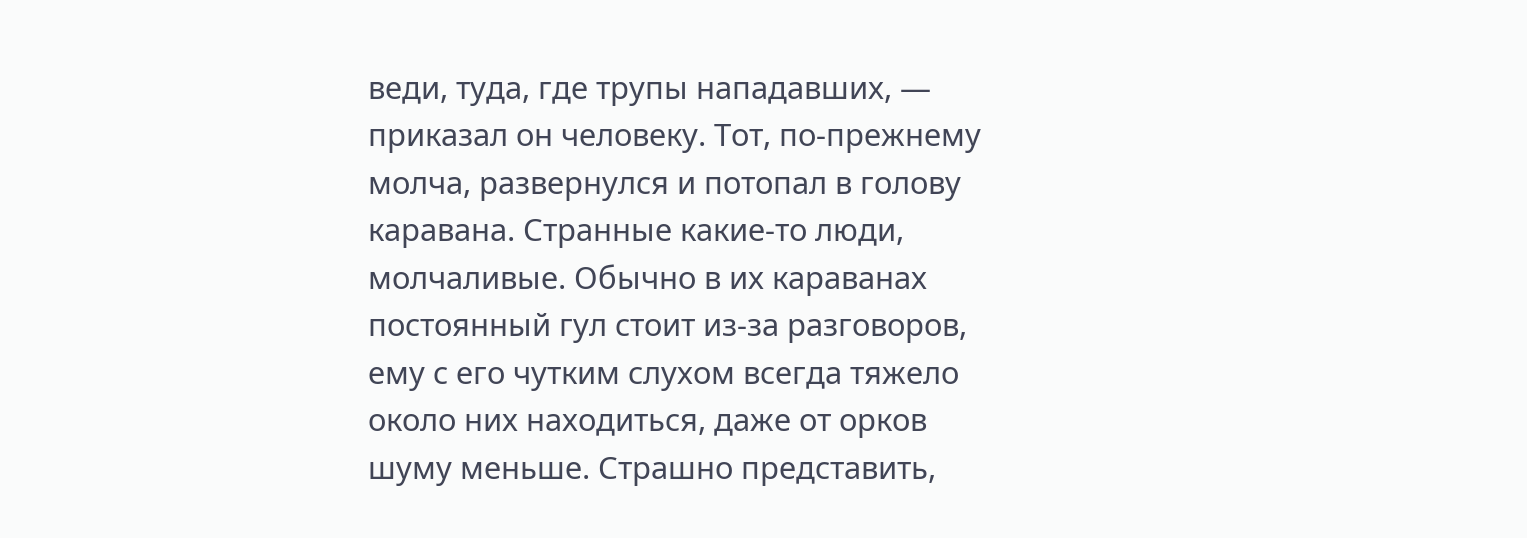веди, туда, где трупы нападавших, — приказал он человеку. Тот, по-прежнему молча, развернулся и потопал в голову каравана. Странные какие-то люди, молчаливые. Обычно в их караванах постоянный гул стоит из-за разговоров, ему с его чутким слухом всегда тяжело около них находиться, даже от орков шуму меньше. Страшно представить,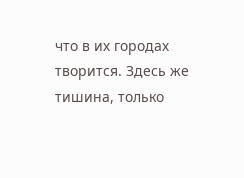что в их городах творится. Здесь же тишина, только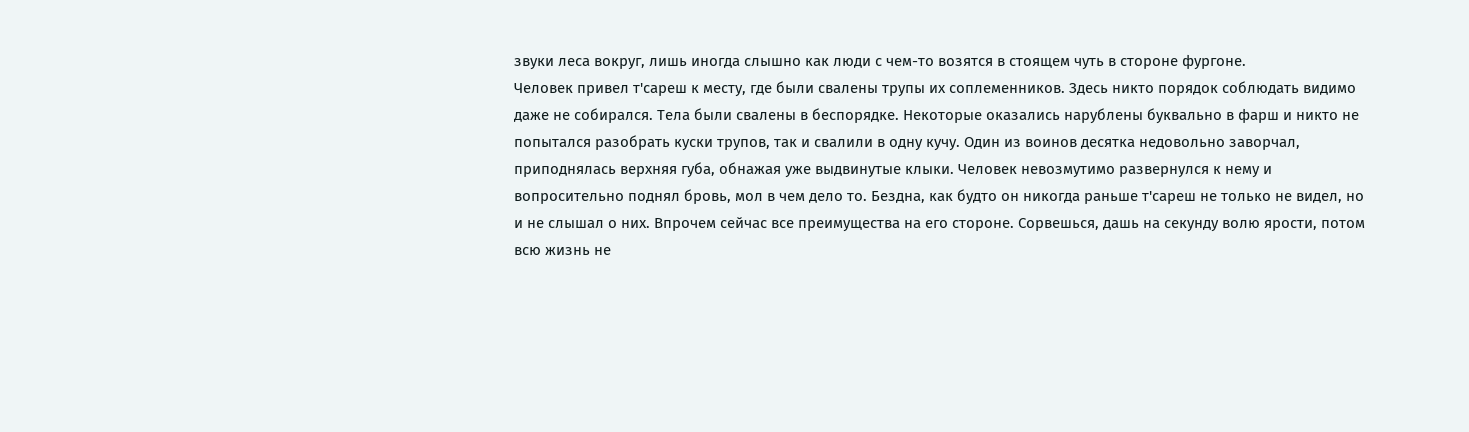звуки леса вокруг, лишь иногда слышно как люди с чем-то возятся в стоящем чуть в стороне фургоне.
Человек привел т'сареш к месту, где были свалены трупы их соплеменников. Здесь никто порядок соблюдать видимо даже не собирался. Тела были свалены в беспорядке. Некоторые оказались нарублены буквально в фарш и никто не попытался разобрать куски трупов, так и свалили в одну кучу. Один из воинов десятка недовольно заворчал, приподнялась верхняя губа, обнажая уже выдвинутые клыки. Человек невозмутимо развернулся к нему и вопросительно поднял бровь, мол в чем дело то. Бездна, как будто он никогда раньше т'сареш не только не видел, но и не слышал о них. Впрочем сейчас все преимущества на его стороне. Сорвешься, дашь на секунду волю ярости, потом всю жизнь не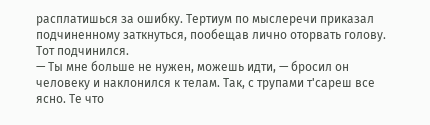расплатишься за ошибку. Тертиум по мыслеречи приказал подчиненному заткнуться, пообещав лично оторвать голову. Тот подчинился.
— Ты мне больше не нужен, можешь идти, — бросил он человеку и наклонился к телам. Так, с трупами т'сареш все ясно. Те что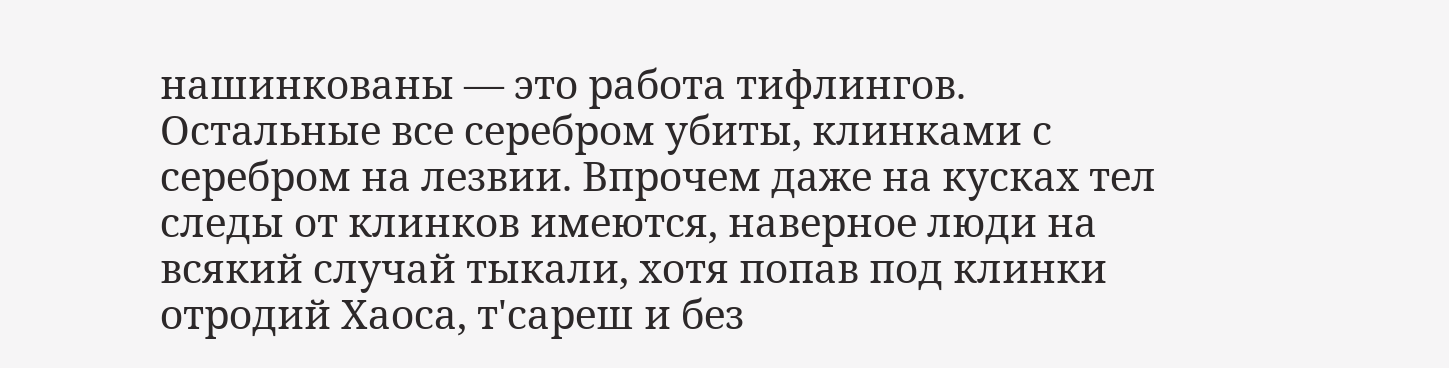нашинкованы — это работа тифлингов. Остальные все серебром убиты, клинками с серебром на лезвии. Впрочем даже на кусках тел следы от клинков имеются, наверное люди на всякий случай тыкали, хотя попав под клинки отродий Хаоса, т'сареш и без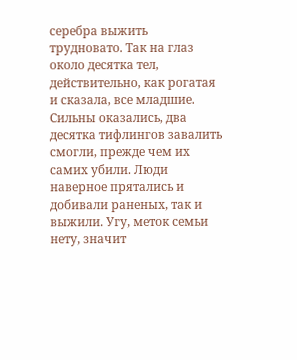серебра выжить трудновато. Так на глаз около десятка тел, действительно, как рогатая и сказала, все младшие. Сильны оказались, два десятка тифлингов завалить смогли, прежде чем их самих убили. Люди наверное прятались и добивали раненых, так и выжили. Угу, меток семьи нету, значит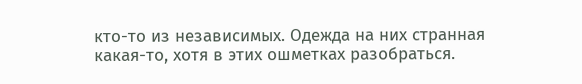кто-то из независимых. Одежда на них странная какая-то, хотя в этих ошметках разобраться.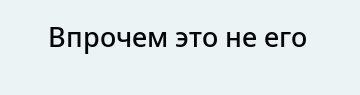Впрочем это не его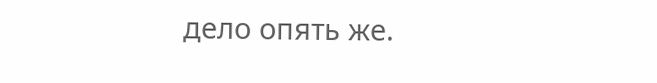дело опять же.